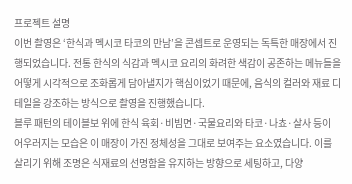프로젝트 설명
이번 촬영은 ‘한식과 멕시코 타코의 만남’을 콘셉트로 운영되는 독특한 매장에서 진행되었습니다. 전통 한식의 식감과 멕시코 요리의 화려한 색감이 공존하는 메뉴들을 어떻게 시각적으로 조화롭게 담아낼지가 핵심이었기 때문에, 음식의 컬러와 재료 디테일을 강조하는 방식으로 촬영을 진행했습니다.
블루 패턴의 테이블보 위에 한식 육회·비빔면·국물요리와 타코·나쵸·살사 등이 어우러지는 모습은 이 매장이 가진 정체성을 그대로 보여주는 요소였습니다. 이를 살리기 위해 조명은 식재료의 선명함을 유지하는 방향으로 세팅하고, 다양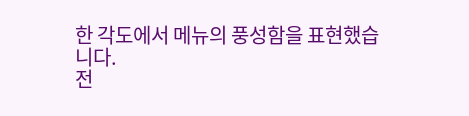한 각도에서 메뉴의 풍성함을 표현했습니다.
전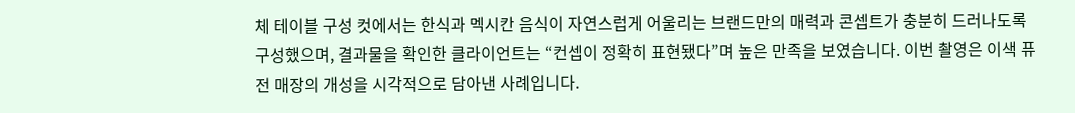체 테이블 구성 컷에서는 한식과 멕시칸 음식이 자연스럽게 어울리는 브랜드만의 매력과 콘셉트가 충분히 드러나도록 구성했으며, 결과물을 확인한 클라이언트는 “컨셉이 정확히 표현됐다”며 높은 만족을 보였습니다. 이번 촬영은 이색 퓨전 매장의 개성을 시각적으로 담아낸 사례입니다.